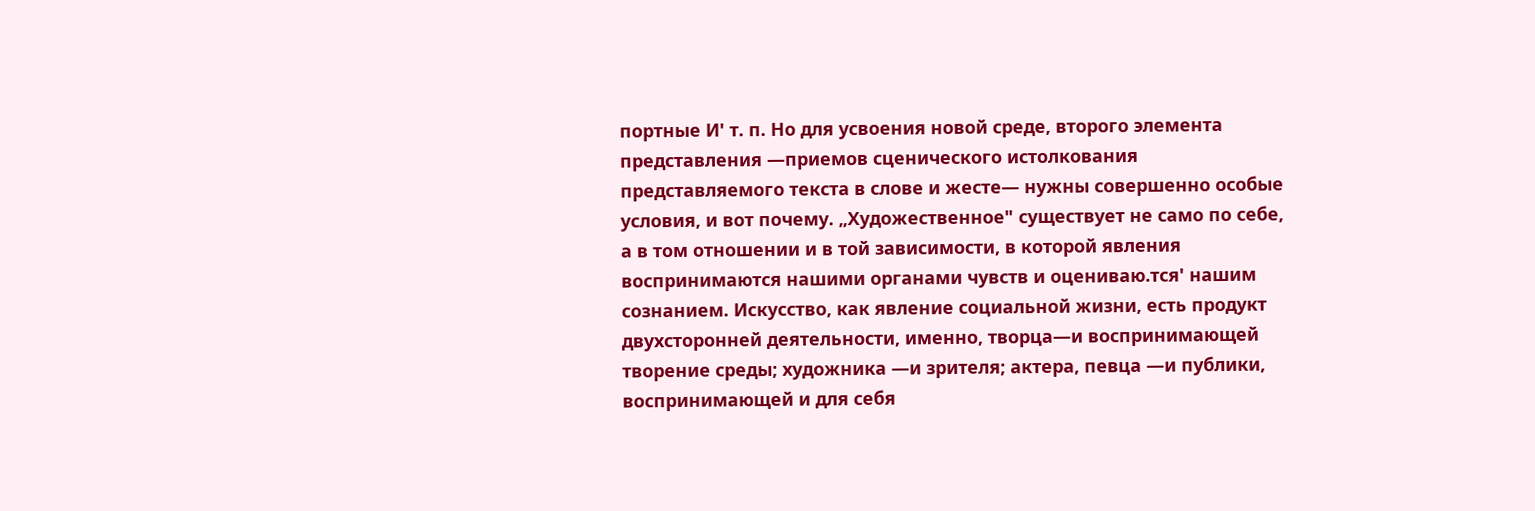портные И' т. п. Но для усвоения новой среде, второго элемента представления —приемов сценического истолкования представляемого текста в слове и жесте— нужны совершенно особые условия, и вот почему. „Художественное" существует не само по себе, а в том отношении и в той зависимости, в которой явления воспринимаются нашими органами чувств и оцениваю.тся' нашим сознанием. Искусство, как явление социальной жизни, есть продукт двухсторонней деятельности, именно, творца—и воспринимающей творение среды; художника —и зрителя; актера, певца —и публики, воспринимающей и для себя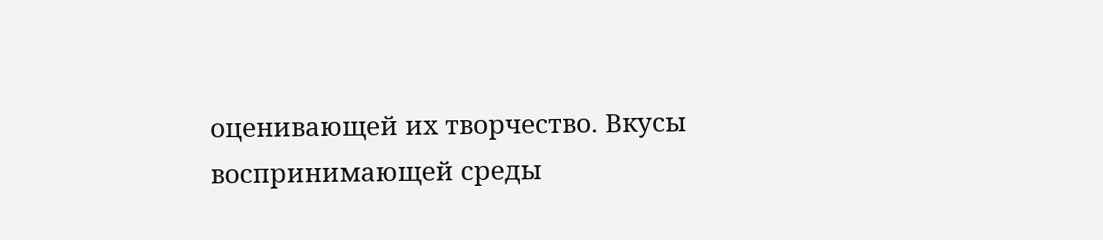оценивающей их творчество. Вкусы воспринимающей среды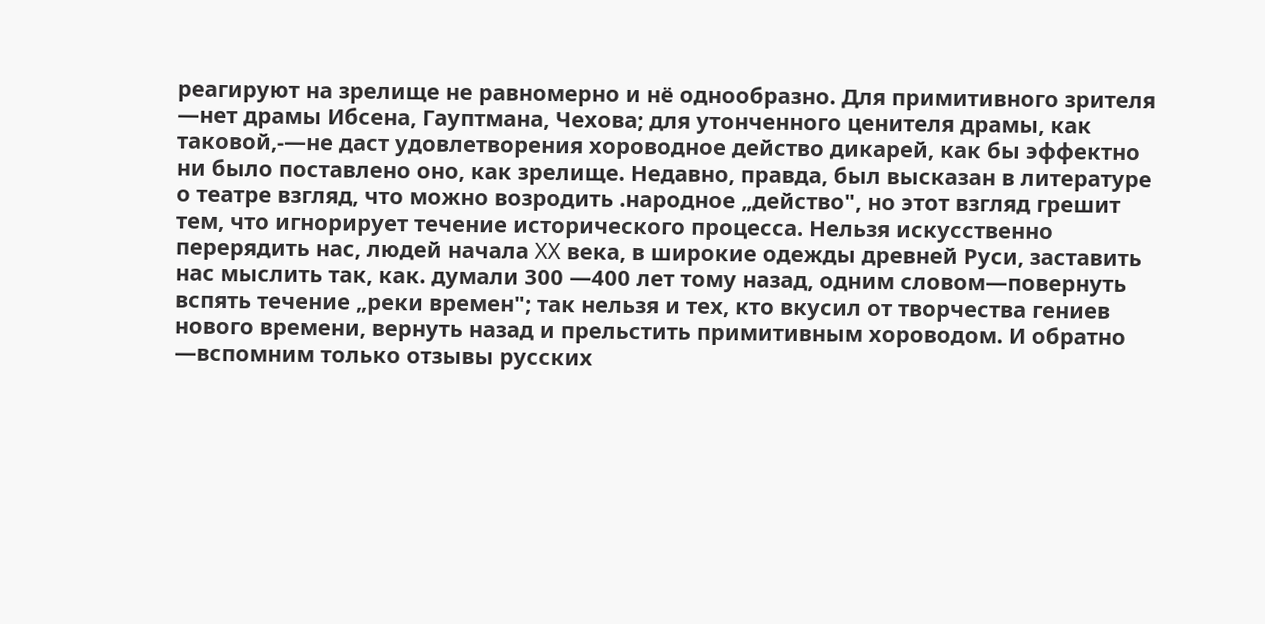реагируют на зрелище не равномерно и нё однообразно. Для примитивного зрителя —нет драмы Ибсена, Гауптмана, Чехова; для утонченного ценителя драмы, как таковой,-—не даст удовлетворения хороводное действо дикарей, как бы эффектно ни было поставлено оно, как зрелище. Недавно, правда, был высказан в литературе о театре взгляд, что можно возродить .народное „действо", но этот взгляд грешит тем, что игнорирует течение исторического процесса. Нельзя искусственно перерядить нас, людей начала XX века, в широкие одежды древней Руси, заставить нас мыслить так, как. думали 300 —400 лет тому назад, одним словом—повернуть вспять течение „реки времен"; так нельзя и тех, кто вкусил от творчества гениев нового времени, вернуть назад и прельстить примитивным хороводом. И обратно —вспомним только отзывы русских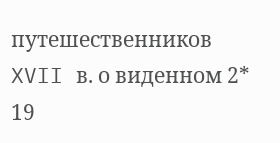путешественников XVII в. о виденном 2* 19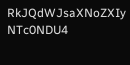RkJQdWJsaXNoZXIy NTc0NDU4